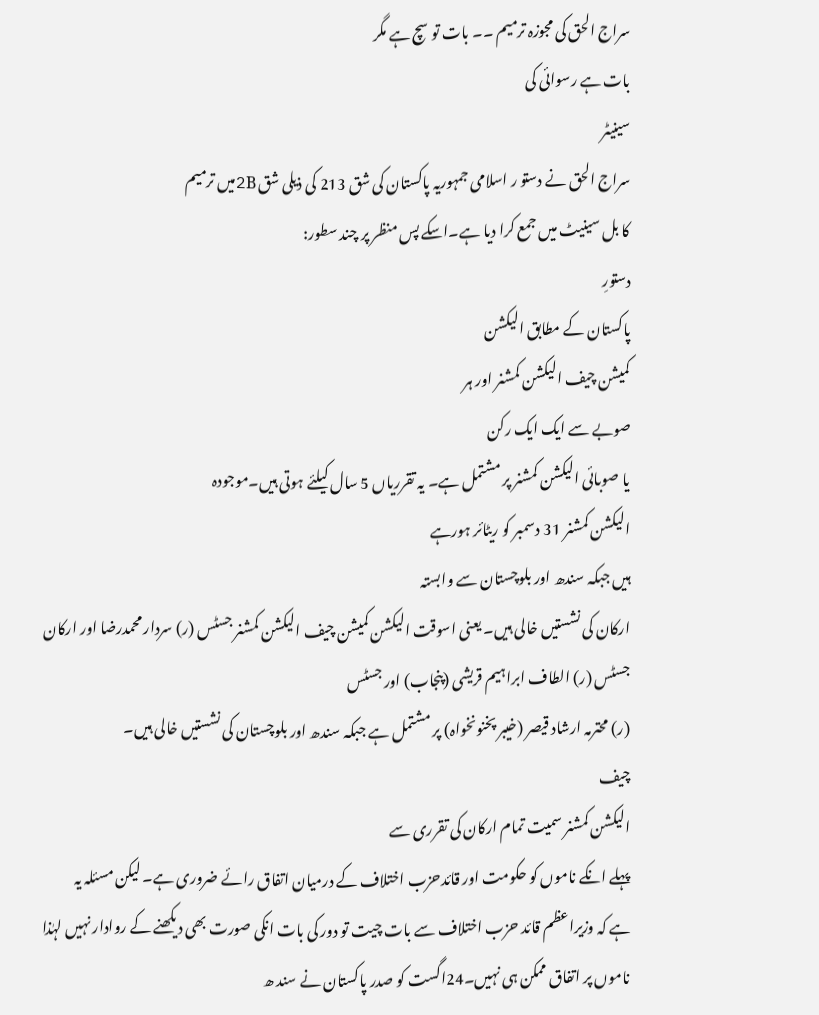سراج الحق کی مجوزہ ترمیم ۔۔ بات تو سچ ہے مگر
بات ہے رسوائی کی
سینیٹر
سراج الحق نے دستو ر اسلامی جمہوریہ پاکستان کی شق 213 کی ذیلی شق 2Bمیں ترمیم
کا بل سینیٹ میں جمع کرا دیا ہے۔اسکے پس منظر پر چند سطور:
دستورِ
پاکستان کے مطابق الیکشن
کمیشن چیف الیکشن کمشنر اور ہر
صوبے سے ایک ایک رکن
یا صوبائی الیکشن کمشنر پر مشتمل ہے۔ یہ تقرریاں 5 سال کیلئے ہوتی ہیں۔موجودہ
الیکشن کمشنر 31 دسمبر کو ریٹائر ہورہے
ہیں جبکہ سندھ اور بلوچستان سے وابستہ
ارکان کی نشستیں خالی ہیں۔ یعنی اسوقت الیکشن کمیشن چیف الیکشن کمشنر جسٹس (ر) سردار محمدرضا اور ارکان جسٹس (ر) الطاف ابراہیم قریشی (پنجاب) اور جسٹس
(ر) محترمہ ارشاد قیصر (خیبر پخنونخواہ) پر مشتمل ہے جبکہ سندھ اور بلوچستان کی نشستیں خالی ہیں۔
چیف
الیکشن کمشنر سمیت تمام ارکان کی تقرری سے
پہلے انکے ناموں کو حکومت اور قائدحزب اختلاف کے درمیان اتفاق رائے ضروری ہے۔ لیکن مسئلہ یہ
ہے کہ وزیراعظم قائد حزب اختلاف سے بات چیت تو دور کی بات انکی صورت بھی دیکھنے کے روادار نہیں لہٰذا
ناموں پر اتفاق ممکن ہی نہیں۔24اگست کو صدر پاکستان نے سند ھ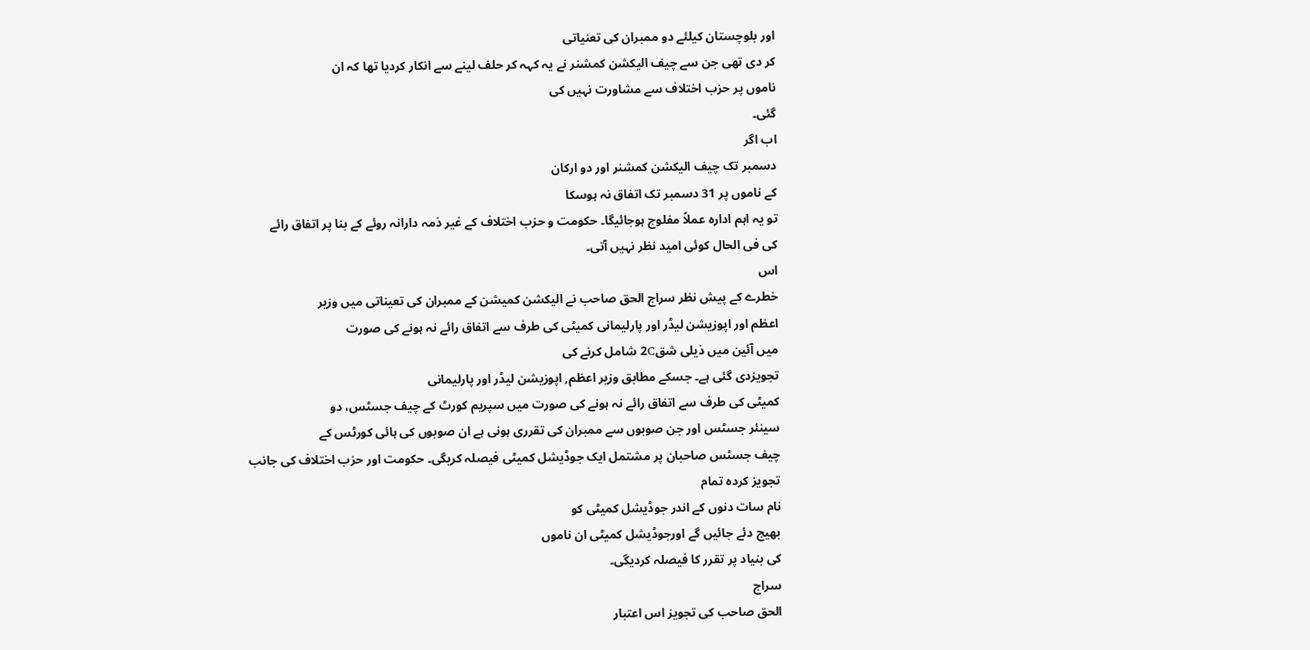اور بلوچستان کیلئے دو ممبران کی تعنیاتی
کر دی تھی جن سے چیف الیکشن کمشنر نے یہ کہہ کر حلف لینے سے انکار کردیا تھا کہ ان
ناموں پر حزب اختلاف سے مشاورت نہیں کی
گئی۔
اب اگر
دسمبر تک چیف الیکشن کمشنر اور دو ارکان
کے ناموں پر 31 دسمبر تک اتفاق نہ ہوسکا
تو یہ اہم ادارہ عملاً مفلوج ہوجائیگا۔ حکومت و حزب اختلاف کے غیر ذمہ دارانہ روئے کے بنا پر اتفاق رائے
کی فی الحال کوئی امید نظر نہیں آتی۔
اس
خطرے کے پیش نظر سراج الحق صاحب نے الیکشن کمیشن کے ممبران کی تعیناتی میں وزیر
اعظم اور اپوزیشن لیڈر اور پارلیمانی کمیٹی کی طرف سے اتفاق رائے نہ ہونے کی صورت
میں آئین میں ذیلی شق2C شامل کرنے کی
تجویزدی گئی ہے۔ جسکے مطابق وزیر اعظم, اپوزیشن لیڈر اور پارلیمانی
کمیٹی کی طرف سے اتفاق رائے نہ ہونے کی صورت میں سپریم کورٹ کے چیف جسٹس، دو
سینئر جسٹس اور جن صوبوں سے ممبران کی تقرری ہونی ہے ان صوبوں کی ہائی کورٹس کے
چیف جسٹس صاحبان پر مشتمل ایک جوڈیشل کمیٹی فیصلہ کریگی۔ حکومت اور حزب اختلاف کی جانب
تجویز کردہ تمام
نام سات دنوں کے اندر جوڈیشل کمیٹی کو
بھیج دئے جائیں گے اورجوڈیشل کمیٹی ان ناموں
کی بنیاد پر تقرر کا فیصلہ کردیگی۔
سراج
الحق صاحب کی تجویز اس اعتبار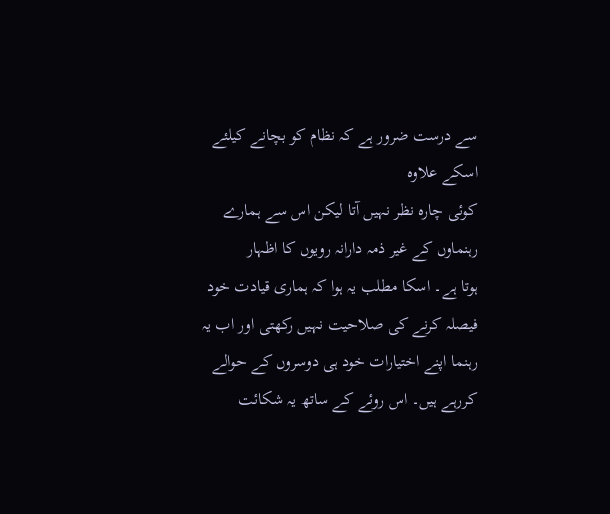سے درست ضرور ہے کہ نظام کو بچانے کیلئے اسکے علاوہ
کوئی چارہ نظر نہیں آتا لیکن اس سے ہمارے رہنماوں کے غیر ذمہ دارانہ رویوں کا اظہار
ہوتا ہے۔ اسکا مطلب یہ ہوا کہ ہماری قیادت خود فیصلہ کرنے کی صلاحیت نہیں رکھتی اور اب یہ رہنما اپنے اختیارات خود ہی دوسروں کے حوالے
کررہے ہیں۔ اس روئے کے ساتھ یہ شکائت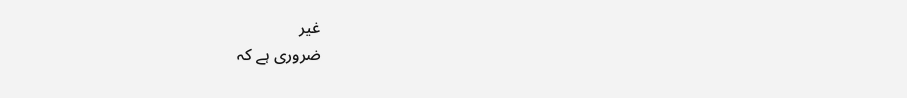غیر
ضروری ہے کہ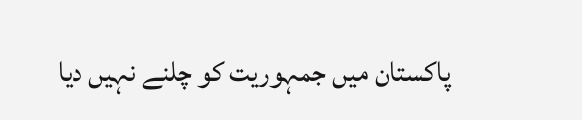پاکستان میں جمہوریت کو چلنے نہیں دیا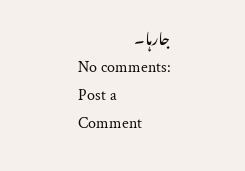جارہا۔
No comments:
Post a Comment